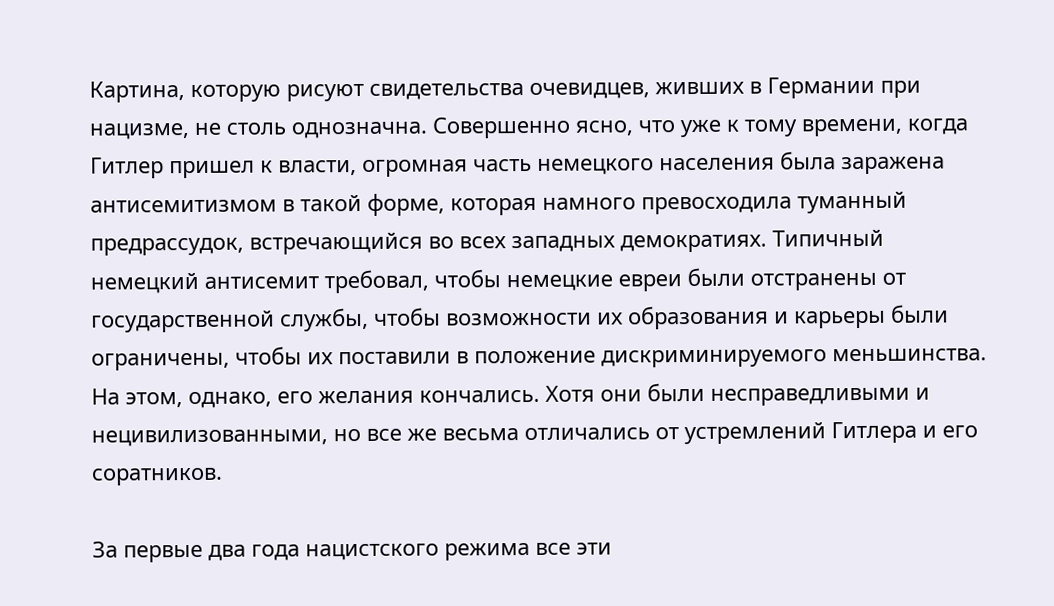Картина, которую рисуют свидетельства очевидцев, живших в Германии при нацизме, не столь однозначна. Совершенно ясно, что уже к тому времени, когда Гитлер пришел к власти, огромная часть немецкого населения была заражена антисемитизмом в такой форме, которая намного превосходила туманный предрассудок, встречающийся во всех западных демократиях. Типичный немецкий антисемит требовал, чтобы немецкие евреи были отстранены от государственной службы, чтобы возможности их образования и карьеры были ограничены, чтобы их поставили в положение дискриминируемого меньшинства. На этом, однако, его желания кончались. Хотя они были несправедливыми и нецивилизованными, но все же весьма отличались от устремлений Гитлера и его соратников.

За первые два года нацистского режима все эти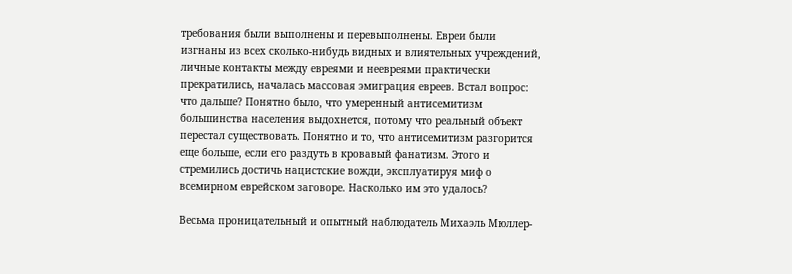требования были выполнены и перевыполнены. Евреи были изгнаны из всех сколько-нибудь видных и влиятельных учреждений, личные контакты между евреями и неевреями практически прекратились, началась массовая эмиграция евреев. Встал вопрос: что дальше? Понятно было, что умеренный антисемитизм большинства населения выдохнется, потому что реальный объект перестал существовать. Понятно и то, что антисемитизм разгорится еще больше, если его раздуть в кровавый фанатизм. Этого и стремились достичь нацистские вожди, эксплуатируя миф о всемирном еврейском заговоре. Насколько им это удалось?

Весьма проницательный и опытный наблюдатель Михаэль Мюллер-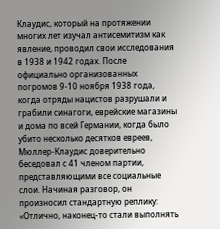Клаудис, который на протяжении многих лет изучал антисемитизм как явление, проводил свои исследования в 1938 и 1942 годах. После официально организованных погромов 9-10 ноября 1938 года, когда отряды нацистов разрушали и грабили синагоги, еврейские магазины и дома по всей Германии, когда было убито несколько десятков евреев, Мюллер-Клаудис доверительно беседовал с 41 членом партии, представляющими все социальные слои. Начиная разговор, он произносил стандартную реплику: «Отлично, наконец-то стали выполнять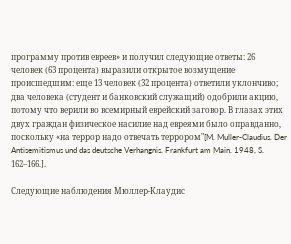программу против евреев» и получил следующие ответы: 26 человек (63 процента) выразили открытое возмущение происшедшим: еще 13 человек (32 процента) ответили уклончиво; два человека (студент и банковский служащий) одобрили акцию, потому что верили во всемирный еврейский заговор. В глазах этих двух граждан физическое насилие над евреями было оправданно, поскольку «на террор надо отвечать террором"[M. Muller-Claudius. Der Antisemitismus und das deutsche Verhangnis. Frankfurt am Main. 1948, S. 162–166.].

Следующие наблюдения Мюллер-Клаудис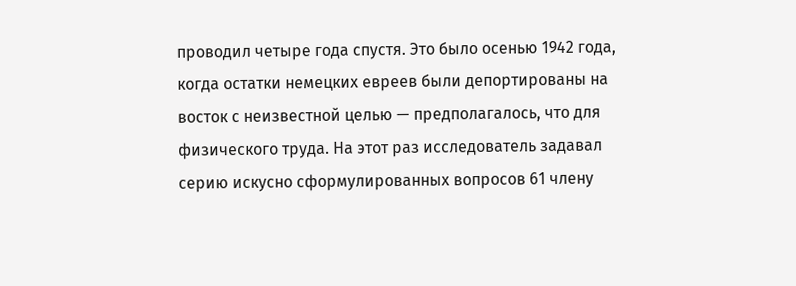проводил четыре года спустя. Это было осенью 1942 года, когда остатки немецких евреев были депортированы на восток с неизвестной целью — предполагалось, что для физического труда. На этот раз исследователь задавал серию искусно сформулированных вопросов 61 члену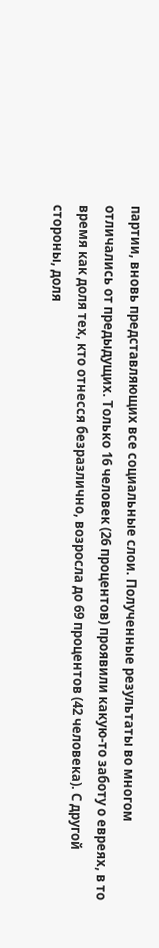партии, вновь представляющих все социальные слои. Полученные результаты во многом отличались от предыдущих. Только 16 человек (26 процентов) проявили какую-то заботу о евреях, в то время как доля тех, кто отнесся безразлично, возросла до 69 процентов (42 человека). С другой стороны, доля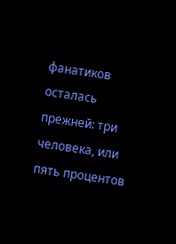фанатиков осталась прежней: три человека, или пять процентов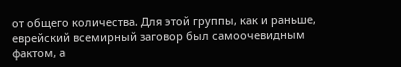от общего количества. Для этой группы, как и раньше, еврейский всемирный заговор был самоочевидным фактом, а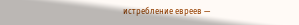истребление евреев —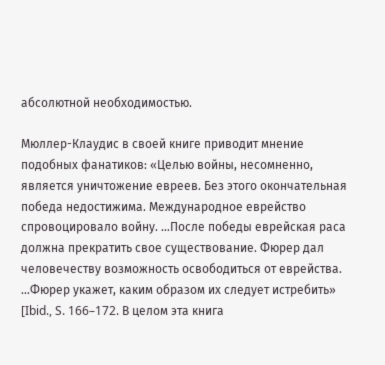абсолютной необходимостью.

Мюллер-Клаудис в своей книге приводит мнение подобных фанатиков: «Целью войны, несомненно, является уничтожение евреев. Без этого окончательная победа недостижима. Международное еврейство спровоцировало войну. …После победы еврейская раса должна прекратить свое существование. Фюрер дал человечеству возможность освободиться от еврейства. …Фюрер укажет, каким образом их следует истребить» [Ibid., S. 166–172. В целом эта книга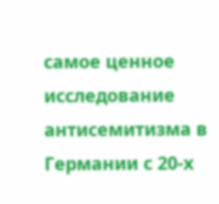самое ценное исследование антисемитизма в Германии с 20-х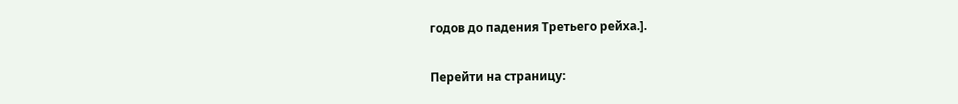годов до падения Третьего рейха.].

Перейти на страницу: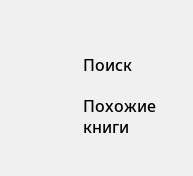Поиск

Похожие книги